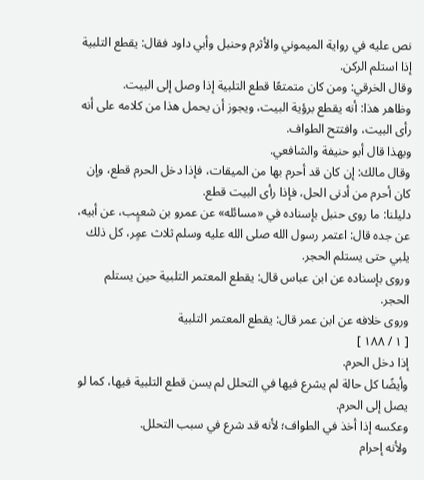نص عليه في رواية الميموني والأثرم وحنبل وأبي داود فقال: يقطع التلبية إذا استلم الركن.
وقال الخرقي: ومن كان متمتعًا قطع التلبية إذا وصل إلى البيت.
وظاهر هذا: أنه يقطع برؤية البيت، ويجوز أن يحمل هذا من كلامه على أنه رأى البيت، وافتتح الطواف.
وبهذا قال أبو حنيفة والشافعي.
وقال مالك: إن كان قد أحرم بها من الميقات، فإذا دخل الحرم قطع، وإن كان أحرم من أدنى الحل، فإذا رأى البيت قطع.
دليلنا: ما روى حنبل بإسناده في «مسائله» عن عمرو بن شعيٍب، عن أبيه، عن جده قال: اعتمر رسول الله صلى الله عليه وسلم ثلاث عمٍر، كل ذلك يلبي حتى يستلم الحجر.
وروى بإسناده عن ابن عباس قال: يقطع المعتمر التلبية حين يستلم الحجر.
وروى خلافه عن ابن عمر قال: يقطع المعتمر التلبية
[ ١ / ١٨٨ ]
إذا دخل الحرم.
وأيضًا كل حالة لم يشرع فيها في التحلل لم يسن قطع التلبية فيها، كما لو يصل إلى الحرم.
وعكسه إذا أخذ في الطواف؛ لأنه قد شرع في سبب التحلل.
ولأنه إحرام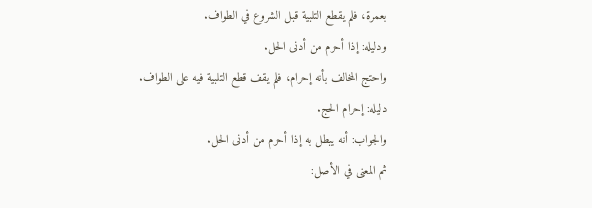بعمرة، فلم يقطع التلبية قبل الشروع في الطواف.
ودليله: إذا أحرم من أدنى الحل.
واحتج المخالف بأنه إحرام، فلم يقف قطع التلبية فيه على الطواف.
دليله: إحرام الحج.
والجواب: أنه يبطل به إذا أحرم من أدنى الحل.
ثم المعنى في الأصل: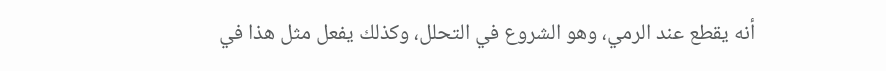أنه يقطع عند الرمي، وهو الشروع في التحلل، وكذلك يفعل مثل هذا في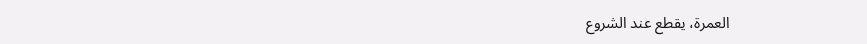العمرة، يقطع عند الشروع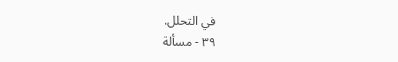في التحلل.
٣٩ - مسألة